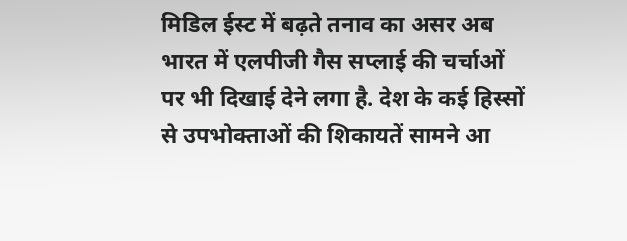मिडिल ईस्ट में बढ़ते तनाव का असर अब भारत में एलपीजी गैस सप्लाई की चर्चाओं पर भी दिखाई देने लगा है. देश के कई हिस्सों से उपभोक्ताओं की शिकायतें सामने आ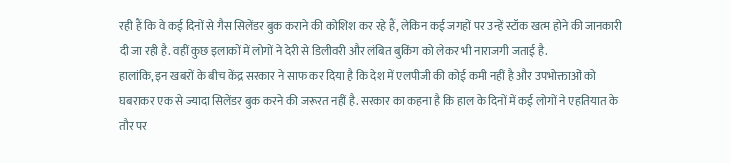रही हैं कि वे कई दिनों से गैस सिलेंडर बुक कराने की कोशिश कर रहे हैं, लेकिन कई जगहों पर उन्हें स्टॉक खत्म होने की जानकारी दी जा रही है. वहीं कुछ इलाकों में लोगों ने देरी से डिलीवरी और लंबित बुकिंग को लेकर भी नाराजगी जताई है.
हालांकि, इन खबरों के बीच केंद्र सरकार ने साफ कर दिया है कि देश में एलपीजी की कोई कमी नहीं है और उपभोक्ताओं को घबराकर एक से ज्यादा सिलेंडर बुक करने की जरूरत नहीं है. सरकार का कहना है कि हाल के दिनों में कई लोगों ने एहतियात के तौर पर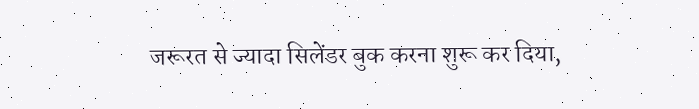जरूरत से ज्यादा सिलेंडर बुक करना शुरू कर दिया,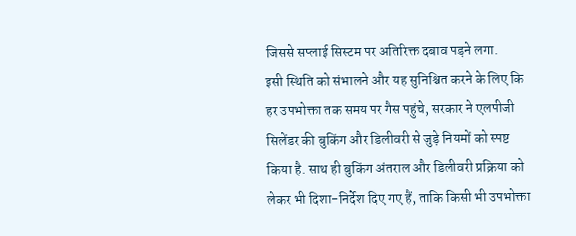जिससे सप्लाई सिस्टम पर अतिरिक्त दबाव पड़ने लगा.
इसी स्थिति को संभालने और यह सुनिश्चित करने के लिए कि हर उपभोक्ता तक समय पर गैस पहुंचे, सरकार ने एलपीजी सिलेंडर की बुकिंग और डिलीवरी से जुड़े नियमों को स्पष्ट किया है. साथ ही बुकिंग अंतराल और डिलीवरी प्रक्रिया को लेकर भी दिशा-निर्देश दिए गए हैं, ताकि किसी भी उपभोक्ता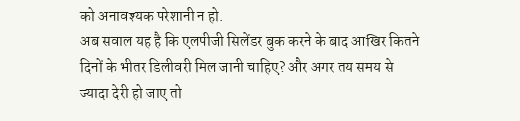को अनावश्यक परेशानी न हो.
अब सवाल यह है कि एलपीजी सिलेंडर बुक करने के बाद आखिर कितने दिनों के भीतर डिलीवरी मिल जानी चाहिए? और अगर तय समय से ज्यादा देरी हो जाए तो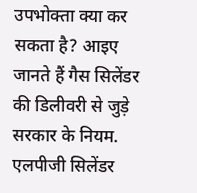उपभोक्ता क्या कर सकता है? आइए जानते हैं गैस सिलेंडर की डिलीवरी से जुड़े सरकार के नियम.
एलपीजी सिलेंडर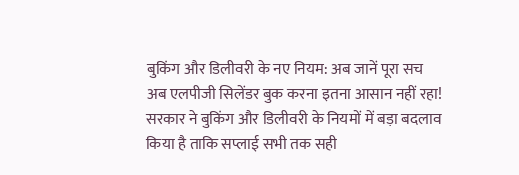बुकिंग और डिलीवरी के नए नियम: अब जानें पूरा सच
अब एलपीजी सिलेंडर बुक करना इतना आसान नहीं रहा! सरकार ने बुकिंग और डिलीवरी के नियमों में बड़ा बदलाव किया है ताकि सप्लाई सभी तक सही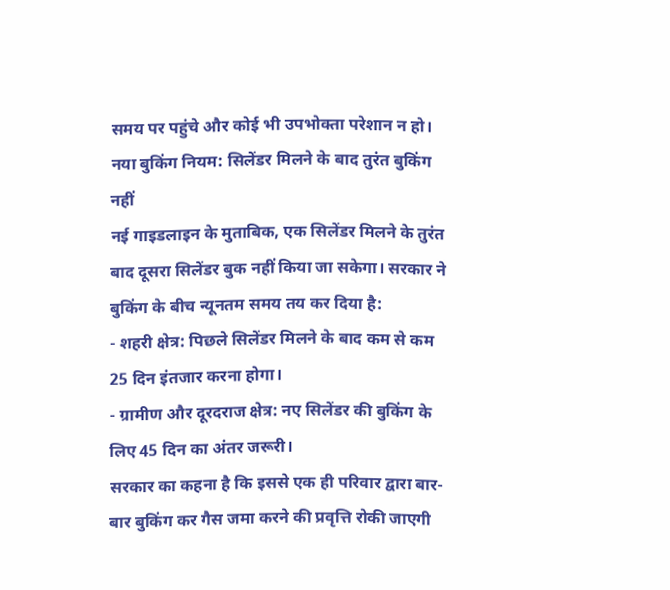समय पर पहुंचे और कोई भी उपभोक्ता परेशान न हो।
नया बुकिंग नियम: सिलेंडर मिलने के बाद तुरंत बुकिंग नहीं
नई गाइडलाइन के मुताबिक, एक सिलेंडर मिलने के तुरंत बाद दूसरा सिलेंडर बुक नहीं किया जा सकेगा। सरकार ने बुकिंग के बीच न्यूनतम समय तय कर दिया है:
- शहरी क्षेत्र: पिछले सिलेंडर मिलने के बाद कम से कम 25 दिन इंतजार करना होगा।
- ग्रामीण और दूरदराज क्षेत्र: नए सिलेंडर की बुकिंग के लिए 45 दिन का अंतर जरूरी।
सरकार का कहना है कि इससे एक ही परिवार द्वारा बार-बार बुकिंग कर गैस जमा करने की प्रवृत्ति रोकी जाएगी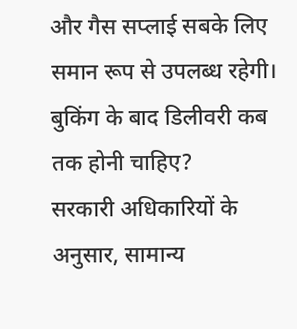और गैस सप्लाई सबके लिए समान रूप से उपलब्ध रहेगी।
बुकिंग के बाद डिलीवरी कब तक होनी चाहिए?
सरकारी अधिकारियों के अनुसार, सामान्य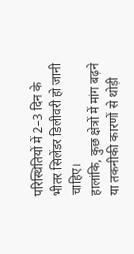परिस्थितियों में 2–3 दिन के भीतर सिलेंडर डिलीवरी हो जानी चाहिए।
हालांकि, कुछ क्षेत्रों में मांग बढ़ने या तकनीकी कारणों से थोड़ी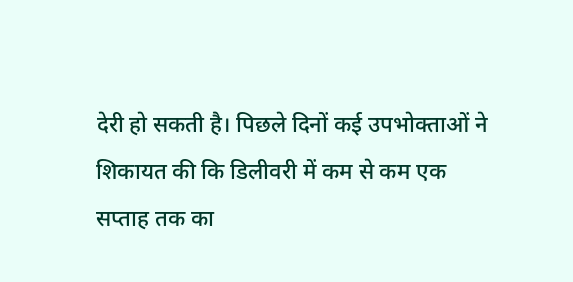देरी हो सकती है। पिछले दिनों कई उपभोक्ताओं ने शिकायत की कि डिलीवरी में कम से कम एक सप्ताह तक का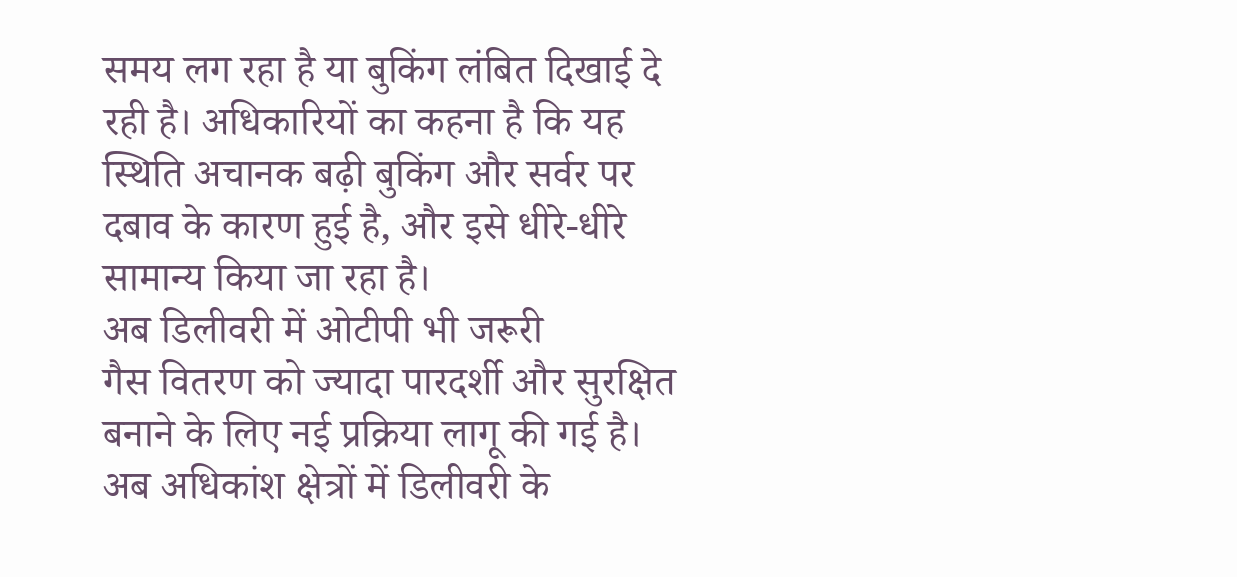समय लग रहा है या बुकिंग लंबित दिखाई दे रही है। अधिकारियों का कहना है कि यह स्थिति अचानक बढ़ी बुकिंग और सर्वर पर दबाव के कारण हुई है, और इसे धीरे-धीरे सामान्य किया जा रहा है।
अब डिलीवरी में ओटीपी भी जरूरी
गैस वितरण को ज्यादा पारदर्शी और सुरक्षित बनाने के लिए नई प्रक्रिया लागू की गई है। अब अधिकांश क्षेत्रों में डिलीवरी के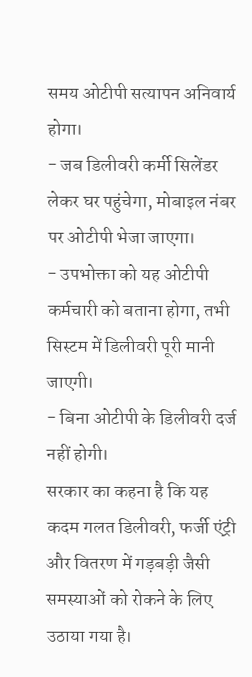समय ओटीपी सत्यापन अनिवार्य होगा।
- जब डिलीवरी कर्मी सिलेंडर लेकर घर पहुंचेगा, मोबाइल नंबर पर ओटीपी भेजा जाएगा।
- उपभोक्ता को यह ओटीपी कर्मचारी को बताना होगा, तभी सिस्टम में डिलीवरी पूरी मानी जाएगी।
- बिना ओटीपी के डिलीवरी दर्ज नहीं होगी।
सरकार का कहना है कि यह कदम गलत डिलीवरी, फर्जी एंट्री और वितरण में गड़बड़ी जैसी समस्याओं को रोकने के लिए उठाया गया है।